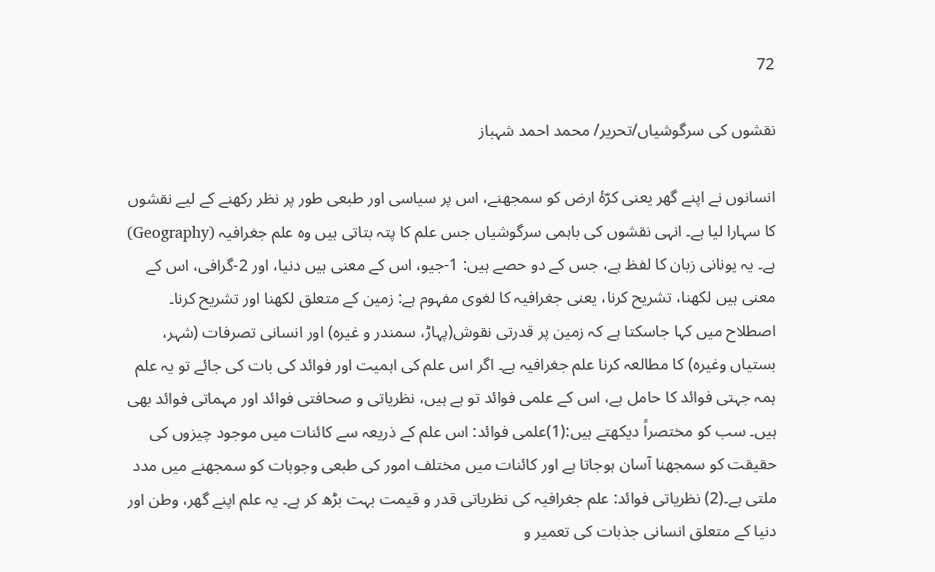72

نقشوں کی سرگوشیاں/تحریر/ محمد احمد شہباز

انسانوں نے اپنے گھر یعنی کرّۂ ارض کو سمجھنے، اس پر سیاسی اور طبعی طور پر نظر رکھنے کے لیے نقشوں کا سہارا لیا ہے۔ انہی نقشوں کی باہمی سرگوشیاں جس علم کا پتہ بتاتی ہیں وہ علم جغرافیہ (Geography) ہے۔ یہ یونانی زبان کا لفظ ہے، جس کے دو حصے ہیں: 1-جیو، اس کے معنی ہیں دنیا، اور 2-گرافی، اس کے معنی ہیں لکھنا، تشریح کرنا، یعنی جغرافیہ کا لغوی مفہوم ہے: زمین کے متعلق لکھنا اور تشریح کرنا۔ اصطلاح میں کہا جاسکتا ہے کہ زمین پر قدرتی نقوش(پہاڑ، سمندر و غیره) اور انسانی تصرفات (شہر، بستیاں وغیرہ) کا مطالعہ کرنا علم جغرافیہ ہے۔ اگر اس علم کی اہمیت اور فوائد کی بات کی جائے تو یہ علم ہمہ جہتی فوائد کا حامل ہے، اس کے علمی فوائد تو ہے ہیں، نظریاتی و صحافتی فوائد اور مہماتی فوائد بھی ہیں۔ سب کو مختصراً دیکھتے ہیں:(1)علمی فوائد: اس علم کے ذریعہ سے کائنات میں موجود چیزوں کی حقیقت کو سمجھنا آسان ہوجاتا ہے اور کائنات میں مختلف امور کی طبعی وجوہات کو سمجھنے میں مدد ملتی ہے۔(2) نظریاتی فوائد: علم جغرافیہ کی نظریاتی قدر و قیمت بہت بڑھ کر ہے۔ یہ علم اپنے گھر، وطن اور دنیا کے متعلق انسانی جذبات کی تعمیر و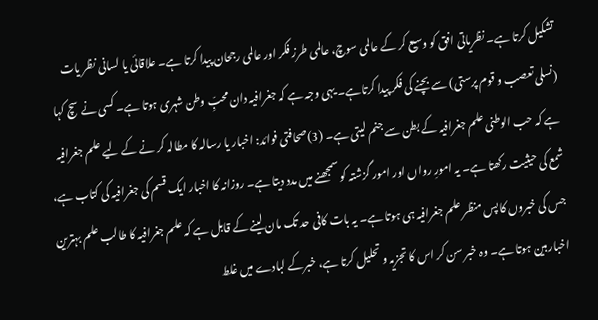تشکیل کرتا ہے۔ نظریاتی افق کو وسیع کر کے عالمی سوچ، عالمی طرز فکر اور عالمی رجحان پیدا کرتا ہے۔ علاقائی یا لسانی نظر یات (نسلی تعصب و قوم پرستی) سے بچنے کی فکر پیدا کرتاہے۔ یہی وجہ ہے کہ جغرافیہ دان محبِّ وطن شہری ہوتا ہے۔ کسی نے سچ کہا ہے کہ حب الوطنی علم جغرافیہ کے بطن سے جنم لیتی ہے۔ (3)صحافتی فوائد: اخبار یا رسالہ کا مطالہ کر نے کے لیے علم جغرافیہ شمع کی حیثیت رکھتا ہے۔ یہ امورِ رواں اور امور گزشتہ کو سمجھنے میں مدد دیتا ہے۔ روزانہ کا اخبار ایک قسم کی جغرافیہ کی کتاب ہے، جس کی خبروں کا پس منظر علم جغرافیہ ہی ہوتا ہے۔ یہ بات کافی حد تک مان لینے کے قابل ہے کہ علم جغرافیہ کا طالب علم بہترین اخباربین ہوتا ہے۔ وہ خبر سن کر اس کا تجزیہ و تحلیل کرتا ہے، خبرکے لبادے میں غلط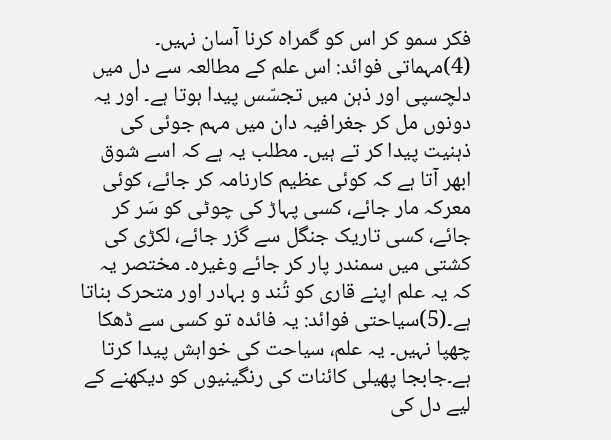فکر سمو کر اس کو گمراہ کرنا آسان نہیں۔ (4)مہماتی فوائد: اس علم کے مطالعہ سے دل میں دلچسپی اور ذہن میں تجسّس پیدا ہوتا ہے۔ اور یہ دونوں مل کر جغرافیہ دان میں مہم جوئی کی ذہنیت پیدا کر تے ہیں۔ مطلب یہ ہے کہ اسے شوق ابھر آتا ہے کہ کوئی عظیم کارنامہ کر جائے، کوئی معرکہ مار جائے، کسی پہاڑ کی چوٹی کو سَر کر جائے، کسی تاریک جنگل سے گزر جائے، لکڑی کی کشتی میں سمندر پار کر جائے وغیرہ۔ مختصر یہ کہ یہ علم اپنے قاری کو تُند و بہادر اور متحرک بناتا ہے۔(5)سیاحتی فوائد: یہ فائدہ تو کسی سے ڈھکا چھپا نہیں۔ یہ علم، سیاحت کی خواہش پیدا کرتا ہے۔جابجا پھیلی کائنات کی رنگینیوں کو دیکھنے کے لیے دل کی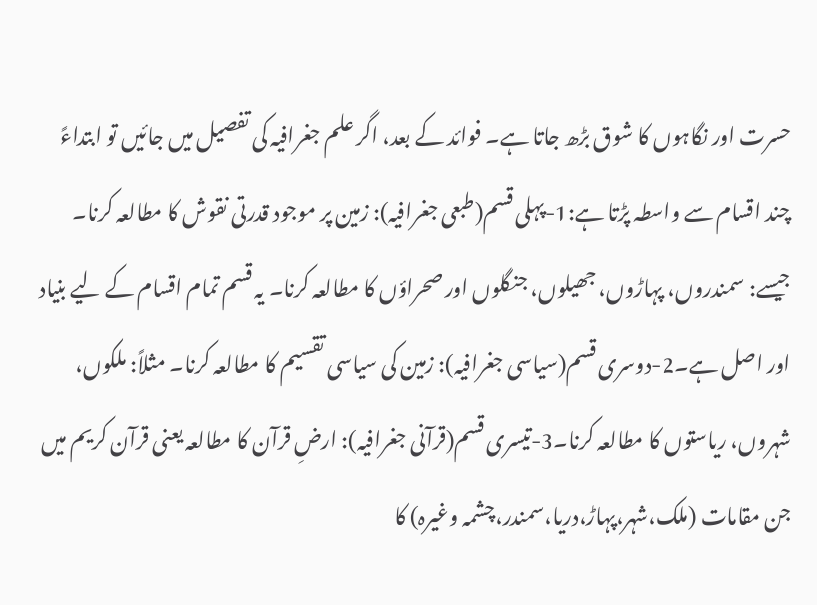حسرت اور نگاہوں کا شوق بڑھ جاتا ہے۔ فوائد کے بعد، اگر علم جغرافیہ کی تفصیل میں جائیں تو ابتداءً چند اقسام سے واسطہ پڑتا ہے:1-پہلی قسم(طبعی جغرافیہ): زمین پر موجود قدرتی نقوش کا مطالعہ کرنا۔ جیسے: سمندروں، پہاڑوں، جھیلوں، جنگلوں اور صحراؤں کا مطالعہ کرنا۔ یہ قسم تمام اقسام کے لیے بنیاد اور اصل ہے۔2-دوسری قسم(سیاسی جغرافیہ): زمین کی سیاسی تقسیم کا مطالعہ کرنا۔ مثلاً: ملکوں، شہروں، ریاستوں کا مطالعہ کرنا۔3-تیسری قسم(قرآنی جغرافیہ): ارضِ قرآن کا مطالعہ یعنی قرآن کریم میں جن مقامات (ملک،شہر،پہاڑ،دریا،سمندر،چشمہ وغیرہ) کا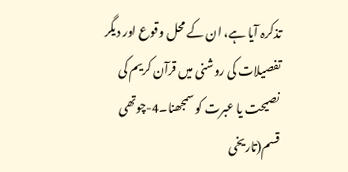تذکرہ آیا ہے، ان کے محل وقوع اور دیگر تفصیلات کی روشنی میں قرآن کریم کی نصیحت یا عبرت کو سمجھنا۔4-چوتھی قسم(تاریخی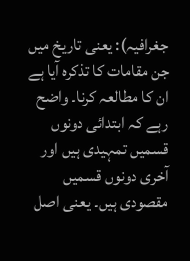جغرافیہ): یعنی تاریخ میں جن مقامات کا تذکرہ آیا ہے ان کا مطالعہ کرنا۔ واضح رہے کہ ابتدائی دونوں قسمیں تمہیدی ہیں اور آخری دونوں قسمیں مقصودی ہیں۔ یعنی اصل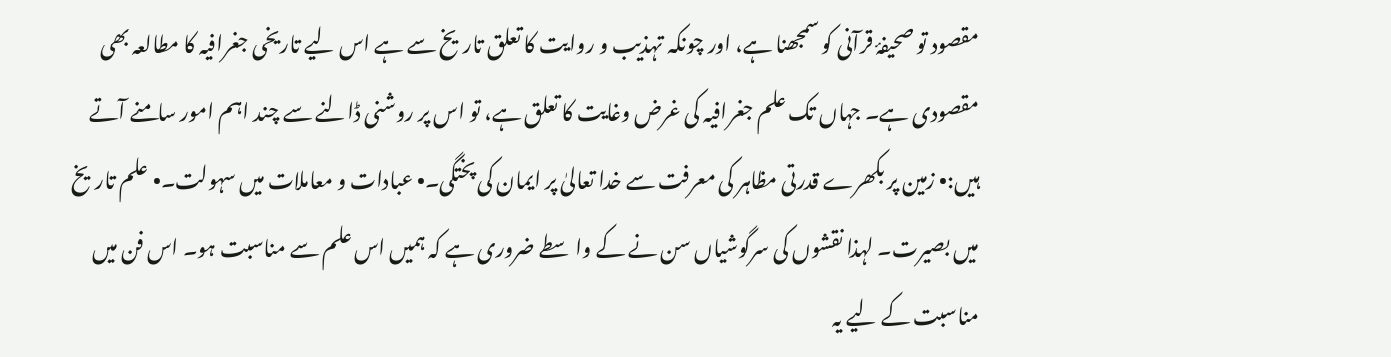مقصود تو صحیفۂ قرآنی کو سمجھنا ہے، اور چونکہ تہذیب و روایت کا تعلق تاریخ سے ہے اس لیے تاریخی جغرافیہ کا مطالعہ بھی مقصودی ہے۔ جہاں تک علم جغرافیہ کی غرض وغایت کا تعلق ہے، تو اس پر روشنی ڈالنے سے چند اہم امور سامنے آتے ہیں:• زمین پر بکھرے قدرتی مظاہر کی معرفت سے خدا تعالیٰ پر ایمان کی پختگی۔• عبادات و معاملات میں سہولت۔• علم تاریخ میں بصیرت۔ لہذا نقشوں کی سرگوشیاں سن نے کے واسطے ضروری ہے کہ ہمیں اس علم سے مناسبت ہو۔ اس فن میں مناسبت کے لیے یہ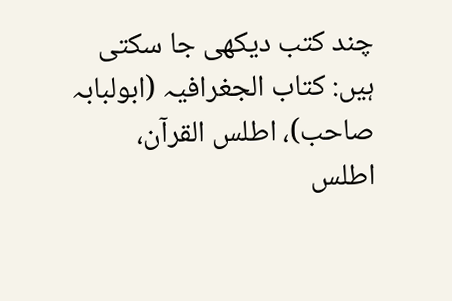چند کتب دیکھی جا سکتی ہیں: کتاب الجغرافیہ (ابولبابہ صاحب)، اطلس القرآن، اطلس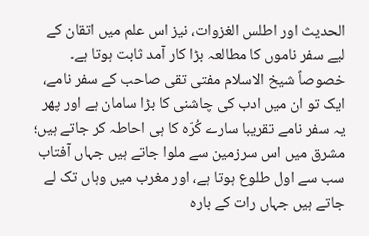الحدیث اور اطلس الغزوات، نیز اس علم میں اتقان کے لیے سفر ناموں کا مطالعہ بڑا کار آمد ثابت ہوتا ہے۔ خصوصاً شیخ الاسلام مفتی تقی صاحب کے سفر نامے، ایک تو ان میں ادب کی چاشنی کا بڑا سامان ہے اور پھر یہ سفر نامے تقریبا سارے کُرّہ کا ہی احاطہ کر جاتے ہیں؛ مشرق میں اس سرزمین سے ملوا جاتے ہیں جہاں آفتاب سب سے اول طلوع ہوتا ہے، اور مغرب میں وہاں تک لے جاتے ہیں جہاں رات کے بارہ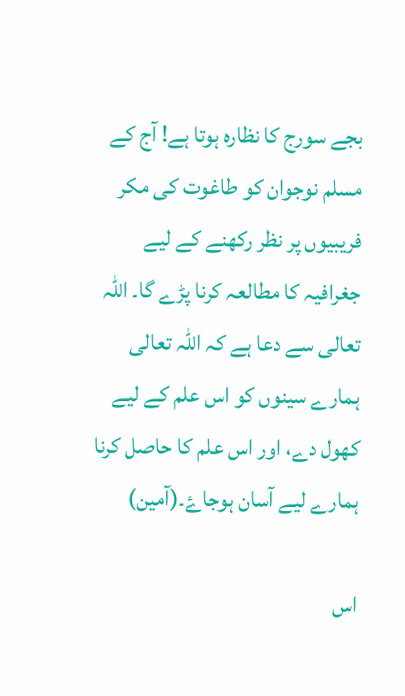بجے سورج کا نظارہ ہوتا ہے! آج کے مسلم نوجوان کو طاغوت کی مکر فریبیوں پر نظر رکھنے کے لیے جغرافیہ کا مطالعہ کرنا پڑے گا۔ اللہ تعالی سے دعا ہے کہ اللہ تعالی ہمارے سینوں کو اس علم کے لیے کھول دے، اور اس علم کا حاصل کرنا ہمارے لیے آسان ہوجاۓ۔(آمین)

اس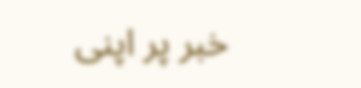خبر پر اپنی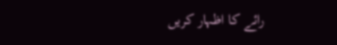رائے کا اظہار کریں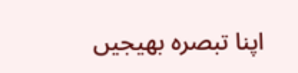اپنا تبصرہ بھیجیں